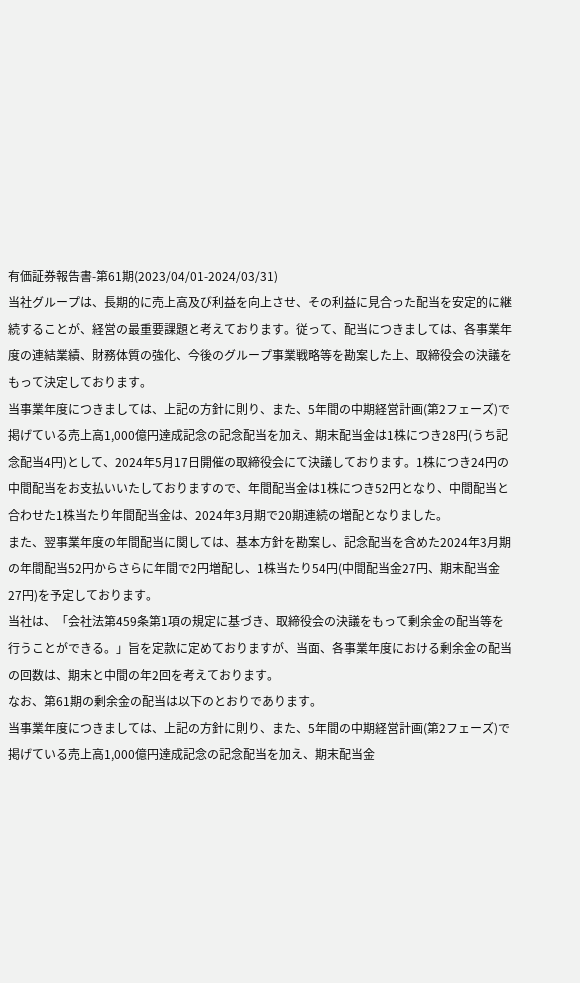有価証券報告書-第61期(2023/04/01-2024/03/31)
当社グループは、長期的に売上高及び利益を向上させ、その利益に見合った配当を安定的に継続することが、経営の最重要課題と考えております。従って、配当につきましては、各事業年度の連結業績、財務体質の強化、今後のグループ事業戦略等を勘案した上、取締役会の決議をもって決定しております。
当事業年度につきましては、上記の方針に則り、また、5年間の中期経営計画(第2フェーズ)で掲げている売上高1,000億円達成記念の記念配当を加え、期末配当金は1株につき28円(うち記念配当4円)として、2024年5月17日開催の取締役会にて決議しております。1株につき24円の中間配当をお支払いいたしておりますので、年間配当金は1株につき52円となり、中間配当と合わせた1株当たり年間配当金は、2024年3月期で20期連続の増配となりました。
また、翌事業年度の年間配当に関しては、基本方針を勘案し、記念配当を含めた2024年3月期の年間配当52円からさらに年間で2円増配し、1株当たり54円(中間配当金27円、期末配当金27円)を予定しております。
当社は、「会社法第459条第1項の規定に基づき、取締役会の決議をもって剰余金の配当等を行うことができる。」旨を定款に定めておりますが、当面、各事業年度における剰余金の配当の回数は、期末と中間の年2回を考えております。
なお、第61期の剰余金の配当は以下のとおりであります。
当事業年度につきましては、上記の方針に則り、また、5年間の中期経営計画(第2フェーズ)で掲げている売上高1,000億円達成記念の記念配当を加え、期末配当金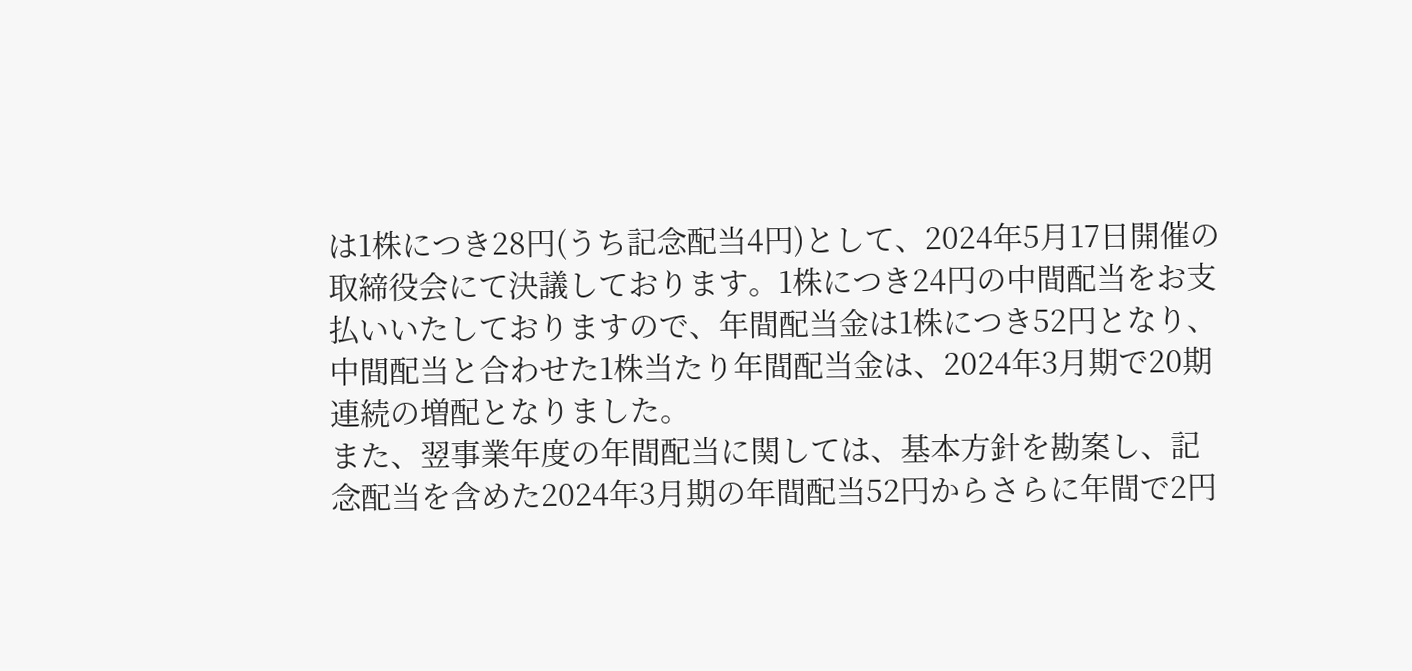は1株につき28円(うち記念配当4円)として、2024年5月17日開催の取締役会にて決議しております。1株につき24円の中間配当をお支払いいたしておりますので、年間配当金は1株につき52円となり、中間配当と合わせた1株当たり年間配当金は、2024年3月期で20期連続の増配となりました。
また、翌事業年度の年間配当に関しては、基本方針を勘案し、記念配当を含めた2024年3月期の年間配当52円からさらに年間で2円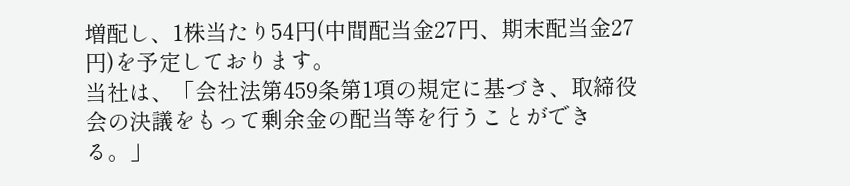増配し、1株当たり54円(中間配当金27円、期末配当金27円)を予定しております。
当社は、「会社法第459条第1項の規定に基づき、取締役会の決議をもって剰余金の配当等を行うことができる。」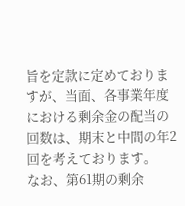旨を定款に定めておりますが、当面、各事業年度における剰余金の配当の回数は、期末と中間の年2回を考えております。
なお、第61期の剰余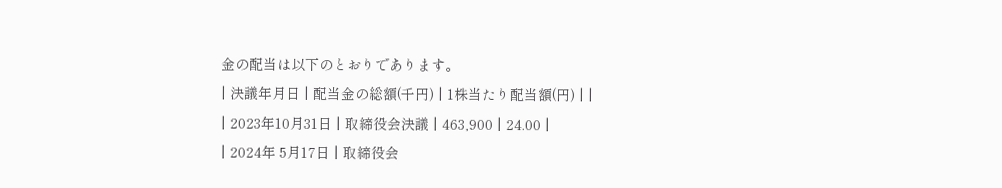金の配当は以下のとおりであります。
| 決議年月日 | 配当金の総額(千円) | 1株当たり配当額(円) | |
| 2023年10月31日 | 取締役会決議 | 463,900 | 24.00 |
| 2024年 5月17日 | 取締役会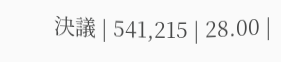決議 | 541,215 | 28.00 |